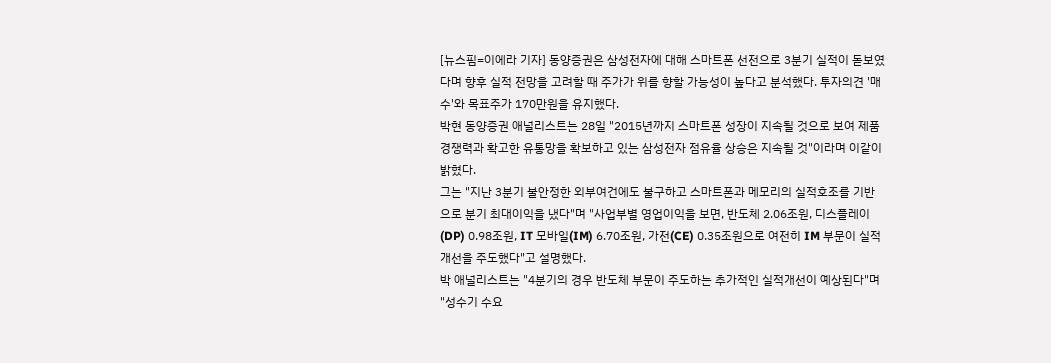[뉴스핌=이에라 기자] 동양증권은 삼성전자에 대해 스마트폰 선전으로 3분기 실적이 돋보였다며 향후 실적 전망을 고려할 때 주가가 위를 향할 가능성이 높다고 분석했다. 투자의견 '매수'와 목표주가 170만원을 유지했다.
박현 동양증권 애널리스트는 28일 "2015년까지 스마트폰 성장이 지속될 것으로 보여 제품 경쟁력과 확고한 유통망을 확보하고 있는 삼성전자 점유율 상승은 지속될 것"이라며 이같이 밝혔다.
그는 "지난 3분기 불안정한 외부여건에도 불구하고 스마트폰과 메모리의 실적호조를 기반으로 분기 최대이익을 냈다"며 "사업부별 영업이익을 보면, 반도체 2.06조원, 디스플레이(DP) 0.98조원, IT 모바일(IM) 6.70조원, 가전(CE) 0.35조원으로 여전히 IM 부문이 실적개선을 주도했다"고 설명했다.
박 애널리스트는 "4분기의 경우 반도체 부문이 주도하는 추가적인 실적개선이 예상된다"며 "성수기 수요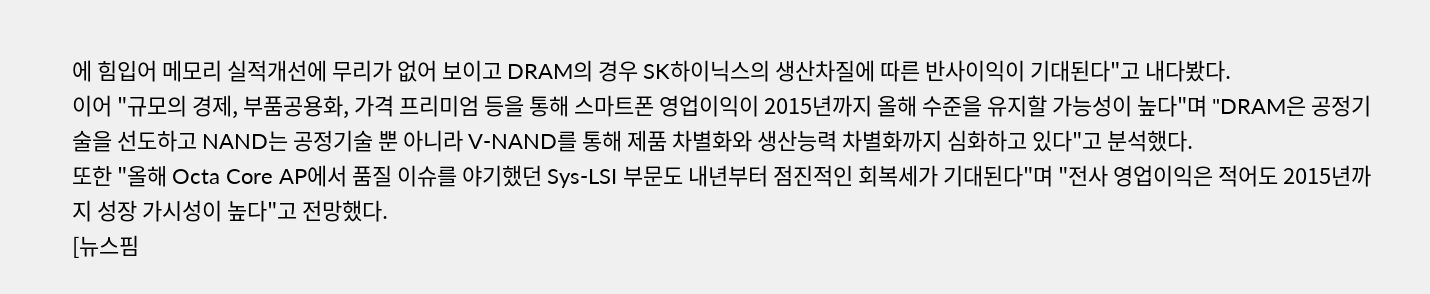에 힘입어 메모리 실적개선에 무리가 없어 보이고 DRAM의 경우 SK하이닉스의 생산차질에 따른 반사이익이 기대된다"고 내다봤다.
이어 "규모의 경제, 부품공용화, 가격 프리미엄 등을 통해 스마트폰 영업이익이 2015년까지 올해 수준을 유지할 가능성이 높다"며 "DRAM은 공정기술을 선도하고 NAND는 공정기술 뿐 아니라 V-NAND를 통해 제품 차별화와 생산능력 차별화까지 심화하고 있다"고 분석했다.
또한 "올해 Octa Core AP에서 품질 이슈를 야기했던 Sys-LSI 부문도 내년부터 점진적인 회복세가 기대된다"며 "전사 영업이익은 적어도 2015년까지 성장 가시성이 높다"고 전망했다.
[뉴스핌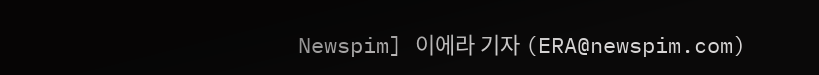Newspim] 이에라 기자 (ERA@newspim.com)